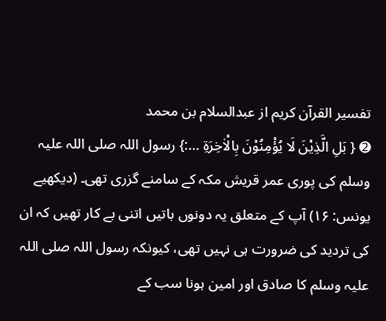تفسیر القرآن کریم از عبدالسلام بن محمد
➋ { بَلِ الَّذِيْنَ لَا يُؤْمِنُوْنَ بِالْاٰخِرَةِ …:} رسول اللہ صلی اللہ علیہ وسلم کی پوری عمر قریش مکہ کے سامنے گزری تھی۔ (دیکھیے یونس: ۱۶) آپ کے متعلق یہ دونوں باتیں اتنی بے کار تھیں کہ ان کی تردید کی ضرورت ہی نہیں تھی، کیونکہ رسول اللہ صلی اللہ علیہ وسلم کا صادق اور امین ہونا سب کے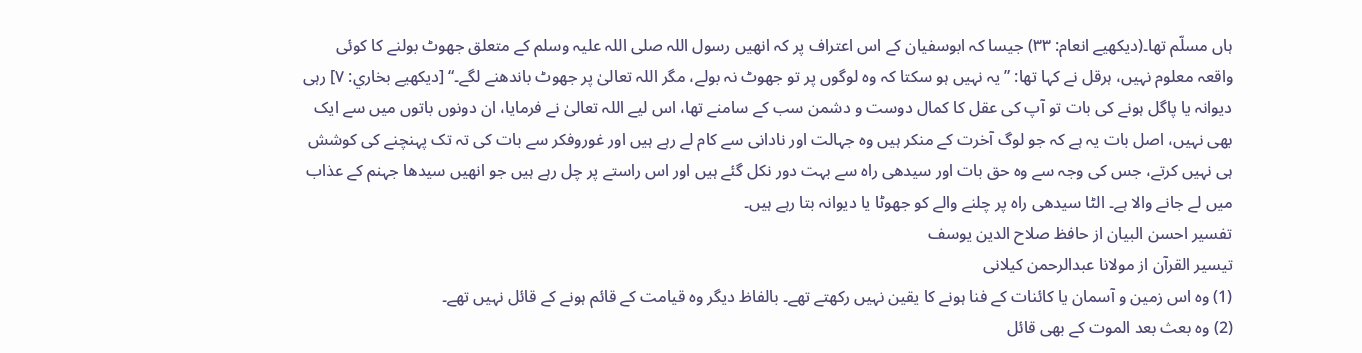ہاں مسلّم تھا۔(دیکھیے انعام: ۳۳) جیسا کہ ابوسفیان کے اس اعتراف پر کہ انھیں رسول اللہ صلی اللہ علیہ وسلم کے متعلق جھوٹ بولنے کا کوئی واقعہ معلوم نہیں، ہرقل نے کہا تھا: ”یہ نہیں ہو سکتا کہ وہ لوگوں پر تو جھوٹ نہ بولے، مگر اللہ تعالیٰ پر جھوٹ باندھنے لگے۔“ [دیکھیے بخاري: ۷] رہی دیوانہ یا پاگل ہونے کی بات تو آپ کی عقل کا کمال دوست و دشمن سب کے سامنے تھا، اس لیے اللہ تعالیٰ نے فرمایا، ان دونوں باتوں میں سے ایک بھی نہیں، اصل بات یہ ہے کہ جو لوگ آخرت کے منکر ہیں وہ جہالت اور نادانی سے کام لے رہے ہیں اور غوروفکر سے بات کی تہ تک پہنچنے کی کوشش ہی نہیں کرتے، جس کی وجہ سے وہ حق بات اور سیدھی راہ سے بہت دور نکل گئے ہیں اور اس راستے پر چل رہے ہیں جو انھیں سیدھا جہنم کے عذاب میں لے جانے والا ہے۔ الٹا سیدھی راہ پر چلنے والے کو جھوٹا یا دیوانہ بتا رہے ہیں۔
تفسیر احسن البیان از حافظ صلاح الدین یوسف
تيسير القرآن از مولانا عبدالرحمن کیلانی
(1) وہ اس زمین و آسمان یا کائنات کے فنا ہونے کا یقین نہیں رکھتے تھے۔ بالفاظ دیگر وہ قیامت کے قائم ہونے کے قائل نہیں تھے۔
(2) وہ بعث بعد الموت کے بھی قائل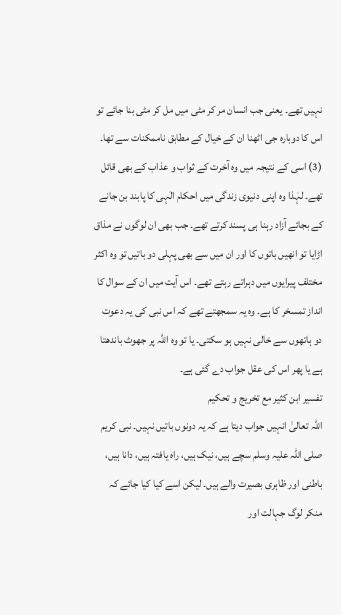نہیں تھے۔ یعنی جب انسان مر کر مٹی میں مل کر مٹی بنا جائے تو اس کا دوبارہ جی اٹھنا ان کے خیال کے مطابق ناممکنات سے تھا۔
(3) اسی کے نتیجہ میں وہ آخرت کے ثواب و عذاب کے بھی قائل تھے۔ لہٰذا وہ اپنی دنیوی زندگی میں احکام الٰہی کا پابند بن جانے کے بجائے آزاد رہنا ہی پسند کرتے تھے۔ جب بھی ان لوگوں نے مذاق اڑایا تو انھیں باتوں کا اور ان میں سے بھی پہلی دو باتیں تو وہ اکثر مختلف پیرایوں میں دہراتے رہتے تھے۔ اس آیت میں ان کے سوال کا انداز تمسخر کا ہے۔ وہ یہ سمجھتے تھے کہ اس نبی کی یہ دعوت دو ہاتھوں سے خالی نہیں ہو سکتی۔ یا تو وہ اللہ پر جھوٹ باندھتا ہے یا پھر اس کی عقل جواب دے گئی ہے۔
تفسیر ابن کثیر مع تخریج و تحکیم
اللہ تعالیٰ انہیں جواب دیتا ہے کہ یہ دونوں باتیں نہیں۔ نبی کریم صلی اللہ علیہ وسلم سچے ہیں، نیک ہیں، راہ یافتہ ہیں، دانا ہیں، باطنی اور ظاہری بصیرت والے ہیں۔ لیکن اسے کیا کیا جائے کہ منکر لوگ جہالت اور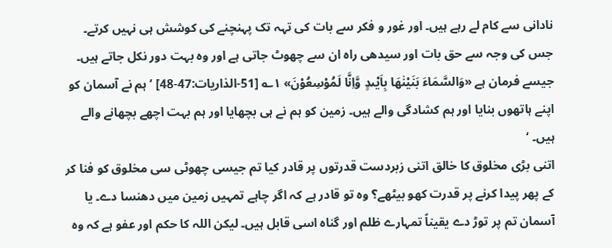نادانی سے کام لے رہے ہیں۔ اور غور و فکر سے بات کی تہہ تک پہنچنے کی کوشش ہی نہیں کرتے۔ جس کی وجہ سے حق بات اور سیدھی راہ ان سے چھوٹ جاتی ہے اور وہ بہت دور نکل جاتے ہیں۔
جیسے فرمان ہے «وَالسَّمَاءَ بَنَيْنٰهَا بِاَيْىدٍ وَّاِنَّا لَمُوْسِعُوْنَ» ۱؎ [51-الذاريات:47-48] ’ ہم نے آسمان کو اپنے ہاتھوں بنایا اور ہم کشادگی والے ہیں۔ زمین کو ہم نے ہی بچھایا اور ہم بہت اچھے بچھانے والے ہیں۔ ‘
اتنی بڑی مخلوق کا خالق اتنی زبردست قدرتوں پر قادر کیا تم جیسی چھوٹی سی مخلوق کو فنا کر کے پھر پیدا کرنے پر قدرت کھو بیٹھے؟ وہ تو قادر ہے کہ اگر چاہے تمہیں زمین میں دھنسا دے۔ یا آسمان تم پر توڑ دے یقیناً تمہارے ظلم اور گناہ اسی قابل ہیں۔ لیکن اللہ کا حکم اور عفو ہے کہ وہ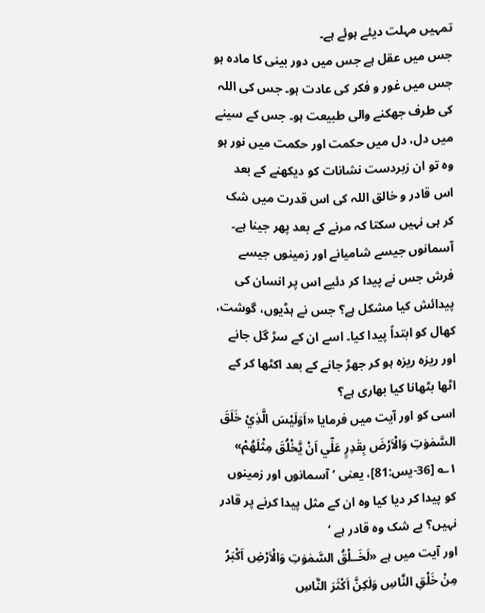تمہیں مہلت دیئے ہوئے ہے۔
جس میں عقل ہے جس میں دور بینی کا مادہ ہو جس میں غور و فکر کی عادت ہو۔ جس کی اللہ کی طرف جھکنے والی طبیعت ہو۔ جس کے سینے میں دل، دل میں حکمت اور حکمت میں نور ہو وہ تو ان زبردست نشانات کو دیکھنے کے بعد اس قادر و خالق اللہ کی اس قدرت میں شک کر ہی نہیں سکتا کہ مرنے کے بعد پھر جینا ہے۔
آسمانوں جیسے شامیانے اور زمینوں جیسے فرش جس نے پیدا کر دئیے اس پر انسان کی پیدائش کیا مشکل ہے؟ جس نے ہڈیوں، گوشت، کھال کو ابتداً پیدا کیا۔ اسے ان کے سڑ گل جانے اور ریزہ ریزہ ہو کر جھڑ جانے کے بعد اکٹھا کر کے اٹھا بٹھانا کیا بھاری ہے؟
اسی کو اور آیت میں فرمایا «اَوَلَيْسَ الَّذِيْ خَلَقَ السَّمٰوٰتِ وَالْاَرْضَ بِقٰدِرٍ عَلٰٓي اَنْ يَّخْلُقَ مِثْلَهُمْ» ۱؎ [36-يس:81]، یعنی ’ آسمانوں اور زمینوں کو پیدا کر دیا کیا وہ ان کے مثل پیدا کرنے پر قادر نہیں؟ بے شک وہ قادر ہے ‘
اور آیت میں ہے «لَخَــلْقُ السَّمٰوٰتِ وَالْاَرْضِ اَكْبَرُ مِنْ خَلْقِ النَّاسِ وَلٰكِنَّ اَكْثَرَ النَّاسِ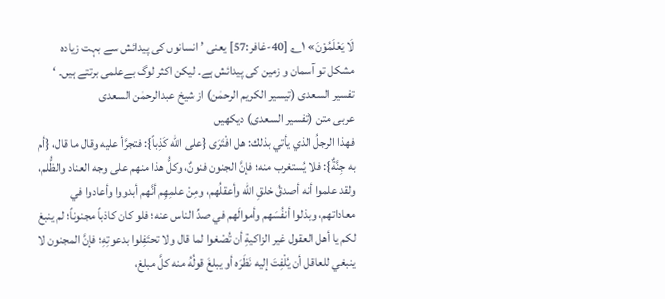لَا يَعْلَمُوْنَ» ۱؎ [40-غافر:57] یعنی ’ انسانوں کی پیدائش سے بہت زیادہ مشکل تو آسمان و زمین کی پیدائش ہے۔ لیکن اکثر لوگ بےعلمی برتتے ہیں۔ ‘
تفسیر السعدی (تیسیر الکریم الرحمٰن) از شیخ عبدالرحمٰن السعدی
عربی متن (تفسیر السعدی) دیکھیں
فهذا الرجلُ الذي يأتي بذلك: هل افْتَرَى {على الله كَذِباً}: فتجرَّأ عليه وقال ما قال، {أم به جِنَّةٌ}: فلا يُستغرب منه؛ فإنَّ الجنون فنونٌ، وكلُّ هذا منهم على وجه العناد والظُّلم، ولقد علموا أنه أصدقُ خلقِ الله وأعقلُهم، ومِنْ علمِهِم أنَّهم أبدووا وأعادوا في معاداتهم، وبذلوا أنفُسَهم وأموالَهم في صدِّ الناس عنه؛ فلو كان كاذباً مجنوناً؛ لم ينبغ لكم يا أهل العقول غير الزاكيةِ أن تُصْغوا لما قال ولا تحتَفِلوا بدعوتِهِ؛ فإنَّ المجنون لا ينبغي للعاقل أن يُلْفِتَ إليه نَظَرَه أو يبلغَ قولُهُ منه كلَّ مبلغ،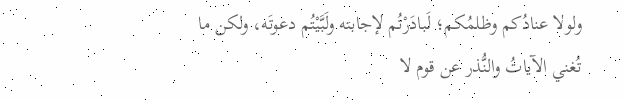ولولا عنادُكم وظلمُكم؛ لَبادَرْتُم لإجابته ولَبَّيْتُم دعوتَه، ولكن ما تُغني الآياتُ والنُّذر عن قوم لا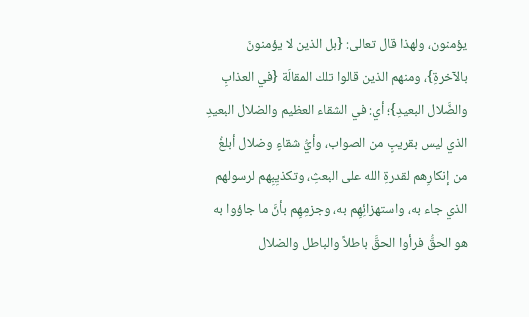يؤمنون، ولهذا قال تعالى: {بل الذين لا يؤمنونَ بالآخرةِ}، ومنهم الذين قالوا تلك المقالَة {في العذابِ والضَّلال البعيدِ}؛ أي: في الشقاء العظيم والضلال البعيدِ الذي ليس بقريبٍ من الصواب، وأيُّ شقاءٍ وضلال أبلغُ من إنكارِهم لقدرةِ الله على البعثِ، وتكذيِبِهم لرسولهم الذي جاء به، واستهزائِهِم به، وجزمِهِم بأنَّ ما جاؤوا به هو الحقُّ فرأوا الحقَّ باطلاً والباطل والضلال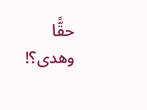حقًّا وهدى؟!